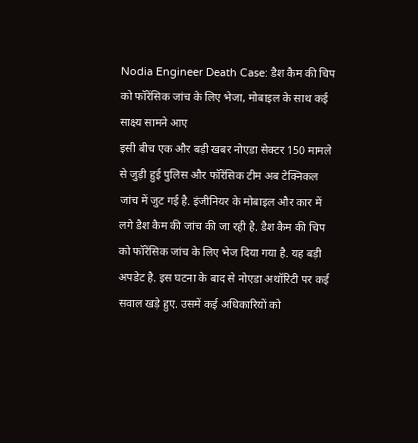Nodia Engineer Death Case: डैश कैम की चिप को फॉरेंसिक जांच के लिए भेजा, मोबाइल के साथ कई साक्ष्य सामने आए
इसी बीच एक और बड़ी खबर नोएडा सेक्टर 150 मामले से जुड़ी हुई पुलिस और फॉरेंसिक टीम अब टेक्निकल जांच में जुट गई है. इंजीनियर के मोबाइल और कार में लगे डैश कैम की जांच की जा रही है. डैश कैम की चिप को फॉरेंसिक जांच के लिए भेज दिया गया है. यह बड़ी अपडेट है. इस घटना के बाद से नोएडा अथॉरिटी पर कई सवाल खड़े हुए. उसमें कई अधिकारियों को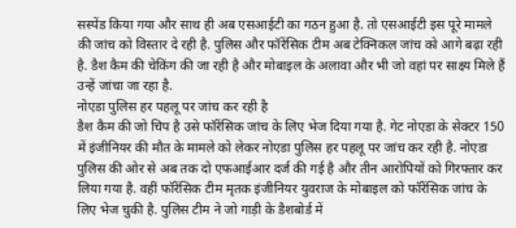सस्पेंड किया गया और साथ ही अब एसआईटी का गठन हुआ है. तो एसआईटी इस पूरे मामले की जांच को विस्तार दे रही है. पुलिस और फॉरेंसिक टीम अब टेक्निकल जांच को आगे बढ़ा रही है. डैश कैम की चेकिंग की जा रही है और मोबाइल के अलावा और भी जो वहां पर साक्ष्य मिले हैं उन्हें जांचा जा रहा है.
नोएडा पुलिस हर पहलू पर जांच कर रही है
डैश कैम की जो चिप है उसे फॉरेंसिक जांच के लिए भेज दिया गया है. गेट नोएडा के सेक्टर 150 में इंजीनियर की मौत के मामले को लेकर नोएडा पुलिस हर पहलू पर जांच कर रही है. नोएडा पुलिस की ओर से अब तक दो एफआईआर दर्ज की गई है और तीन आरोपियों को गिरफ्तार कर लिया गया है. वहीं फॉरेंसिक टीम मृतक इंजीनियर युवराज के मोबाइल को फॉरेंसिक जांच के लिए भेज चुकी है. पुलिस टीम ने जो गाड़ी के डैशबोर्ड में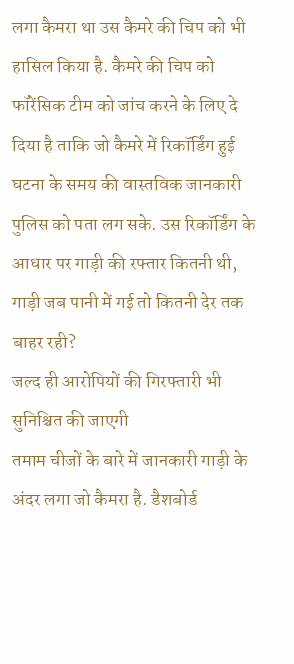लगा कैमरा था उस कैमरे की चिप को भी हासिल किया है. कैमरे की चिप को फॉरेंसिक टीम को जांच करने के लिए दे दिया है ताकि जो कैमरे में रिकॉर्डिंग हुई घटना के समय की वास्तविक जानकारी पुलिस को पता लग सके. उस रिकॉर्डिंग के आधार पर गाड़ी की रफ्तार कितनी थी, गाड़ी जब पानी में गई तो कितनी देर तक बाहर रही?
जल्द ही आरोपियों की गिरफ्तारी भी सुनिश्चित की जाएगी
तमाम चीजों के बारे में जानकारी गाड़ी के अंदर लगा जो कैमरा है. डैशबोर्ड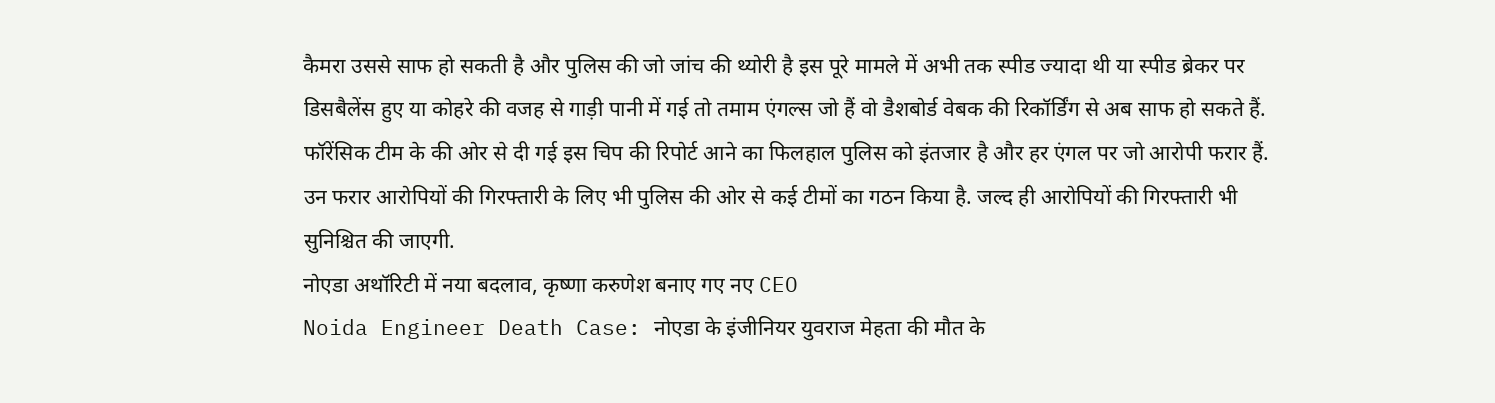कैमरा उससे साफ हो सकती है और पुलिस की जो जांच की थ्योरी है इस पूरे मामले में अभी तक स्पीड ज्यादा थी या स्पीड ब्रेकर पर डिसबैलेंस हुए या कोहरे की वजह से गाड़ी पानी में गई तो तमाम एंगल्स जो हैं वो डैशबोर्ड वेबक की रिकॉर्डिंग से अब साफ हो सकते हैं. फॉरेंसिक टीम के की ओर से दी गई इस चिप की रिपोर्ट आने का फिलहाल पुलिस को इंतजार है और हर एंगल पर जो आरोपी फरार हैं. उन फरार आरोपियों की गिरफ्तारी के लिए भी पुलिस की ओर से कई टीमों का गठन किया है. जल्द ही आरोपियों की गिरफ्तारी भी सुनिश्चित की जाएगी.
नोएडा अथॉरिटी में नया बदलाव, कृष्णा करुणेश बनाए गए नए CEO
Noida Engineer Death Case: नोएडा के इंजीनियर युवराज मेहता की मौत के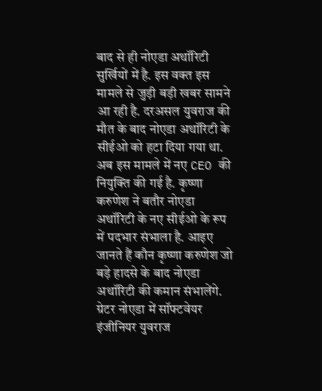बाद से ही नोएडा अथॉरिटी सुर्खियों में है. इस वक्त इस मामले से जुड़ी बड़ी खबर सामने आ रही है. दरअसल युवराज की मौत के बाद नोएडा अथॉरिटी के सीईओ को हटा दिया गया था. अब इस मामले में नए CEO की नियुक्ति की गई है. कृष्णा करुणेश ने बतौर नोएडा अथॉरिटी के नए सीईओ के रूप में पदभार संभाला है. आइए जानते हैं कौन कृष्णा करुणेश जो बड़े हादसे के बाद नोएडा अथॉरिटी की कमान संभालेंगे.
ग्रेटर नोएडा में सॉफ्टवेयर इंजीनियर युवराज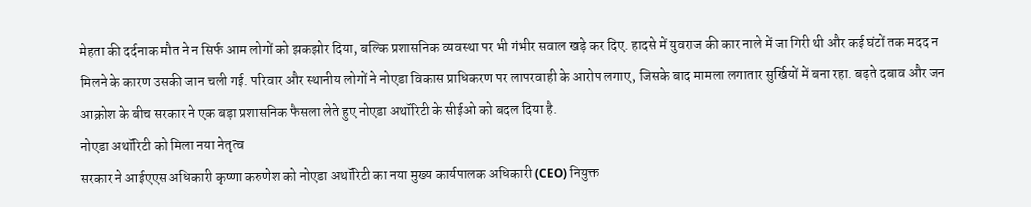मेहता की दर्दनाक मौत ने न सिर्फ आम लोगों को झकझोर दिया, बल्कि प्रशासनिक व्यवस्था पर भी गंभीर सवाल खड़े कर दिए. हादसे में युवराज की कार नाले में जा गिरी थी और कई घंटों तक मदद न मिलने के कारण उसकी जान चली गई. परिवार और स्थानीय लोगों ने नोएडा विकास प्राधिकरण पर लापरवाही के आरोप लगाए, जिसके बाद मामला लगातार सुर्खियों में बना रहा. बढ़ते दबाव और जन आक्रोश के बीच सरकार ने एक बड़ा प्रशासनिक फैसला लेते हुए नोएडा अथॉरिटी के सीईओ को बदल दिया है.
नोएडा अथॉरिटी को मिला नया नेतृत्व
सरकार ने आईएएस अधिकारी कृष्णा करुणेश को नोएडा अथॉरिटी का नया मुख्य कार्यपालक अधिकारी (CEO) नियुक्त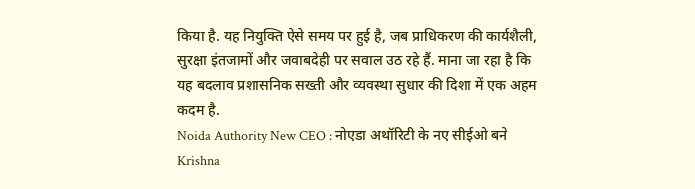किया है. यह नियुक्ति ऐसे समय पर हुई है, जब प्राधिकरण की कार्यशैली, सुरक्षा इंतजामों और जवाबदेही पर सवाल उठ रहे हैं. माना जा रहा है कि यह बदलाव प्रशासनिक सख्ती और व्यवस्था सुधार की दिशा में एक अहम कदम है.
Noida Authority New CEO : नोएडा अथॉरिटी के नए सीईओ बने Krishna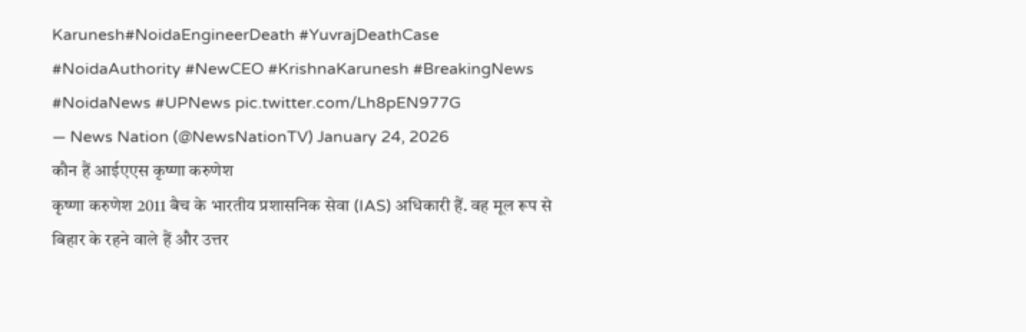Karunesh#NoidaEngineerDeath #YuvrajDeathCase #NoidaAuthority #NewCEO #KrishnaKarunesh #BreakingNews #NoidaNews #UPNews pic.twitter.com/Lh8pEN977G
— News Nation (@NewsNationTV) January 24, 2026
कौन हैं आईएएस कृष्णा करुणेश
कृष्णा करुणेश 2011 बैच के भारतीय प्रशासनिक सेवा (IAS) अधिकारी हैं. वह मूल रूप से बिहार के रहने वाले हैं और उत्तर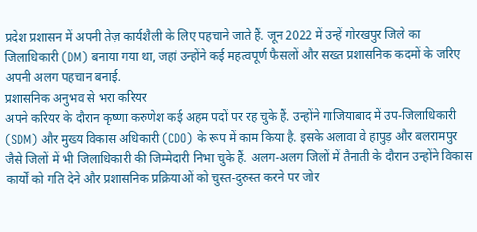प्रदेश प्रशासन में अपनी तेज़ कार्यशैली के लिए पहचाने जाते हैं. जून 2022 में उन्हें गोरखपुर जिले का जिलाधिकारी (DM) बनाया गया था, जहां उन्होंने कई महत्वपूर्ण फैसलों और सख्त प्रशासनिक कदमों के जरिए अपनी अलग पहचान बनाई.
प्रशासनिक अनुभव से भरा करियर
अपने करियर के दौरान कृष्णा करुणेश कई अहम पदों पर रह चुके हैं. उन्होंने गाजियाबाद में उप-जिलाधिकारी (SDM) और मुख्य विकास अधिकारी (CDO) के रूप में काम किया है. इसके अलावा वे हापुड़ और बलरामपुर जैसे जिलों में भी जिलाधिकारी की जिम्मेदारी निभा चुके हैं. अलग-अलग जिलों में तैनाती के दौरान उन्होंने विकास कार्यों को गति देने और प्रशासनिक प्रक्रियाओं को चुस्त-दुरुस्त करने पर जोर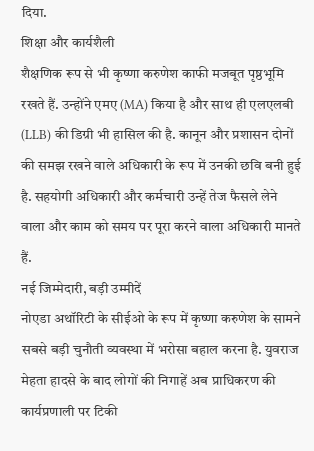दिया.
शिक्षा और कार्यशैली
शैक्षणिक रूप से भी कृष्णा करुणेश काफी मजबूत पृष्ठभूमि रखते हैं. उन्होंने एमए (MA) किया है और साथ ही एलएलबी (LLB) की डिग्री भी हासिल की है. कानून और प्रशासन दोनों की समझ रखने वाले अधिकारी के रूप में उनकी छवि बनी हुई है. सहयोगी अधिकारी और कर्मचारी उन्हें तेज फैसले लेने वाला और काम को समय पर पूरा करने वाला अधिकारी मानते हैं.
नई जिम्मेदारी, बड़ी उम्मीदें
नोएडा अथॉरिटी के सीईओ के रूप में कृष्णा करुणेश के सामने सबसे बड़ी चुनौती व्यवस्था में भरोसा बहाल करना है. युवराज मेहता हादसे के बाद लोगों की निगाहें अब प्राधिकरण की कार्यप्रणाली पर टिकी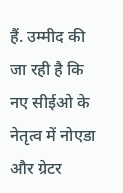हैं. उम्मीद की जा रही है कि नए सीईओ के नेतृत्व में नोएडा और ग्रेटर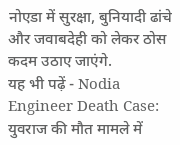नोएडा में सुरक्षा, बुनियादी ढांचे और जवाबदेही को लेकर ठोस कदम उठाए जाएंगे.
यह भी पढ़ें - Nodia Engineer Death Case: युवराज की मौत मामले में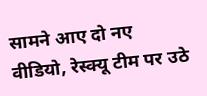सामने आए दो नए वीडियो, रेस्क्यू टीम पर उठे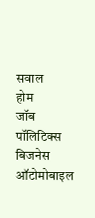सवाल
होम
जॉब
पॉलिटिक्स
बिजनेस
ऑटोमोबाइल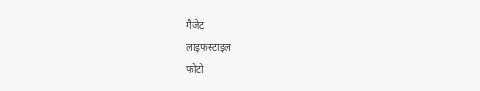गैजेट
लाइफस्टाइल
फोटो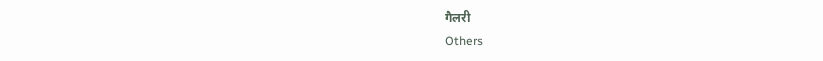गैलरी
Others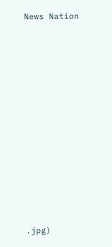News Nation















.jpg)